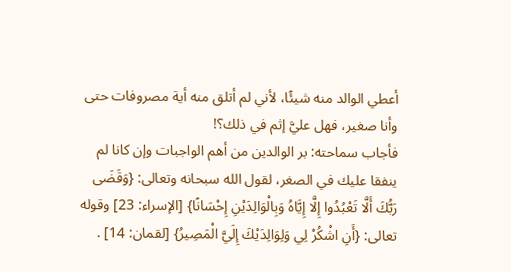أعطي الوالد منه شيئًا، لأني لم أتلق منه أية مصروفات حتى وأنا صغير، فهل عليَّ إثم في ذلك؟!
فأجاب سماحته: بر الوالدين من أهم الواجبات وإن كانا لم ينفقا عليك في الصغر، لقول الله سبحانه وتعالى: {وَقَضَى رَبُّكَ أَلَّا تَعْبُدُوا إِلَّا إِيَّاهُ وَبِالْوَالِدَيْنِ إِحْسَانًا} [الإسراء: 23] وقوله تعالى: {أَنِ اشْكُرْ لِي وَلِوَالِدَيْكَ إِلَيَّ الْمَصِيرُ} [لقمان: 14] .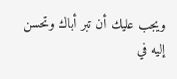ويجب عليك أن تبر أباك وتحسن إليه في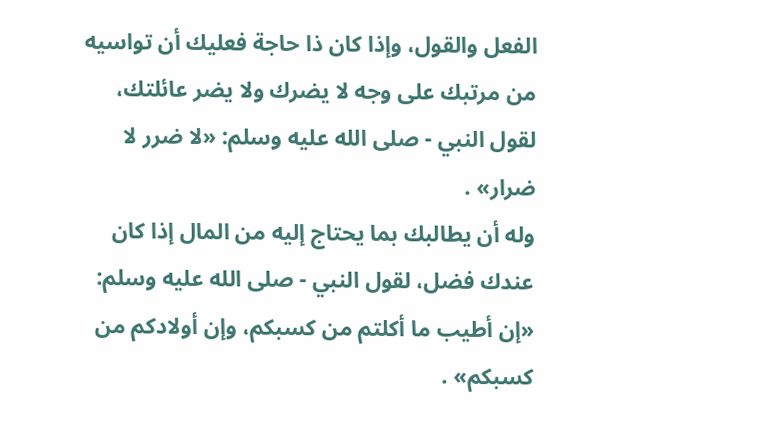الفعل والقول، وإذا كان ذا حاجة فعليك أن تواسيه من مرتبك على وجه لا يضرك ولا يضر عائلتك، لقول النبي - صلى الله عليه وسلم: «لا ضرر لا ضرار» .
وله أن يطالبك بما يحتاج إليه من المال إذا كان عندك فضل، لقول النبي - صلى الله عليه وسلم: «إن أطيب ما أكلتم من كسبكم، وإن أولادكم من كسبكم» .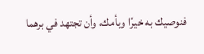فنوصيك به خيرًا وبأمك، وأن تجتهد في برهما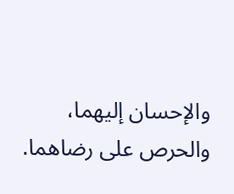والإحسان إليهما، والحرص على رضاهما.